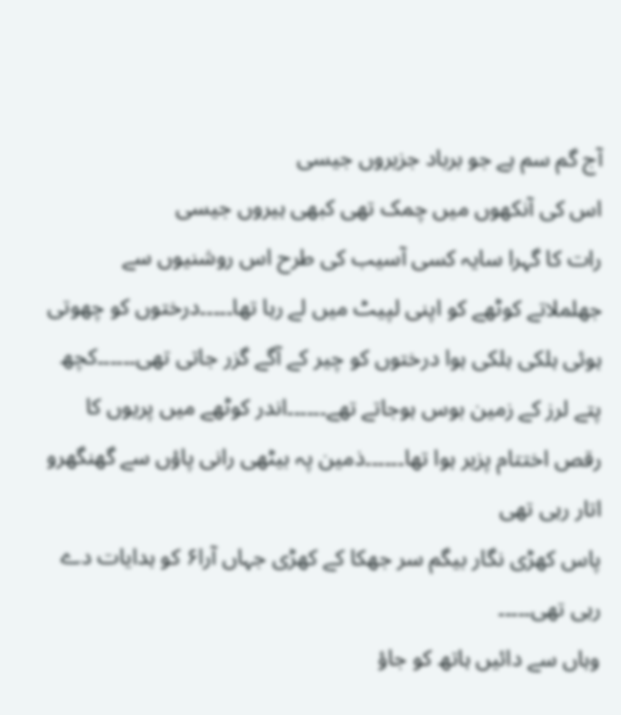آج گم سم ہے جو برباد جزیروں جیسی
اس کی آنکھوں میں چمک تھی کبھی ہیروں جیسی
رات کا گہرا سایہ کسی آسیب کی طرح اس روشنیوں سے جھلملاتے کوٹھے کو اپنی لپیٹ میں لے رہا تھا۔۔۔۔۔درختوں کو چھوتی ہوئی ہلکی ہلکی ہوا درختوں کو چیر کے آگے گزر جاتی تھی۔۔۔۔۔۔کچھ پتے لرز کے زمین بوس ہوجاتے تھے۔۔۔۔۔۔اندر کوٹھے میں پریوں کا رقص اختتام پزیر ہوا تھا۔۔۔۔۔۔ذمین پہ بیٹھی رانی پاؤں سے گھنگھرو اتار رہی تھی
پاس کھڑی نگار بیگم سر جھکا کے کھڑی جہاں آرا۶ کو ہدایات دے رہی تھی۔۔۔۔۔
وہاں سے دائیں ہاتھ کو جاؤ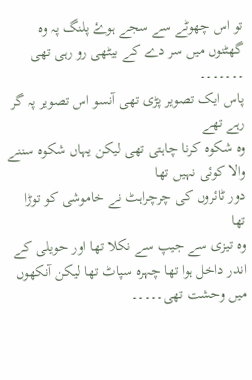تو اس چھوٹے سے سجے ہوۓ پلنگ پہ وہ گھٹنوں میں سر دے کے بیٹھی رو رہی تھی
۔۔۔۔۔۔۔
پاس ایک تصویر پڑی تھی آنسو اس تصویر پہ گر رہے تھے
وہ شکوہ کرنا چاہتی تھی لیکن یہاں شکوہ سننے والا کوئی نہیں تھا
دور ٹائروں کی چرچراہٹ نے خاموشی کو توڑا تھا
وہ تیزی سے جیپ سے نکلا تھا اور حویلی کے اندر داخل ہوا تھا چہرہ سپاٹ تھا لیکن آنکھوں میں وحشت تھی۔۔۔۔۔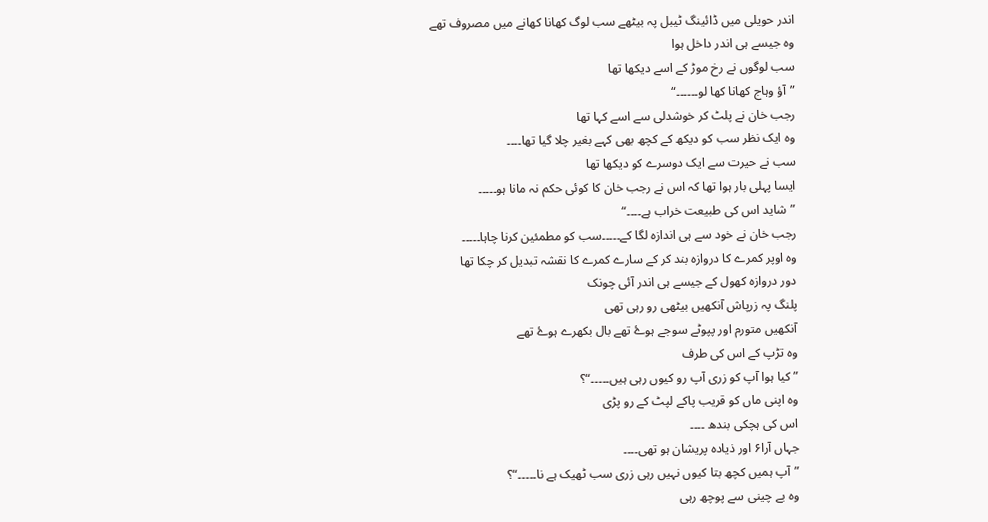اندر حویلی میں ڈائینگ ٹیبل پہ بیٹھے سب لوگ کھانا کھانے میں مصروف تھے
وہ جیسے ہی اندر داخل ہوا
سب لوگوں نے رخ موڑ کے اسے دیکھا تھا
”آؤ وہاج کھانا کھا لو۔۔۔۔۔۔“
رجب خان نے پلٹ کر خوشدلی سے اسے کہا تھا
وہ ایک نظر سب کو دیکھ کے کچھ بھی کہے بغیر چلا گیا تھا۔۔۔۔
سب نے حیرت سے ایک دوسرے کو دیکھا تھا
ایسا پہلی بار ہوا تھا کہ اس نے رجب خان کا کوئی حکم نہ مانا ہو۔۔۔۔۔
”شاید اس کی طبیعت خراب ہے۔۔۔۔“
رجب خان نے خود سے ہی اندازہ لگا کے۔۔۔۔۔سب کو مطمئین کرنا چاہا۔۔۔۔۔
وہ اوپر کمرے کا دروازہ بند کر کے سارے کمرے کا نقشہ تبدیل کر چکا تھا
دور دروازہ کھول کے جیسے ہی اندر آئی چونک
پلنگ پہ زرپاش آنکھیں بیٹھی رو رہی تھی
آنکھیں متورم اور پپوٹے سوجے ہوۓ تھے بال بکھرے ہوۓ تھے
وہ تڑپ کے اس کی طرف
”کیا ہوا آپ کو زری آپ رو کیوں رہی ہیں۔۔۔۔۔“؟
وہ اپنی ماں کو قریب پاکے لپٹ کے رو پڑی
اس کی ہچکی بندھ ۔۔۔۔
جہاں آرا۶ اور ذیادہ پریشان ہو تھی۔۔۔۔
”آپ ہمیں کچھ بتا کیوں نہیں رہی زری سب ٹھیک ہے نا۔۔۔۔۔“؟
وہ بے چینی سے پوچھ رہی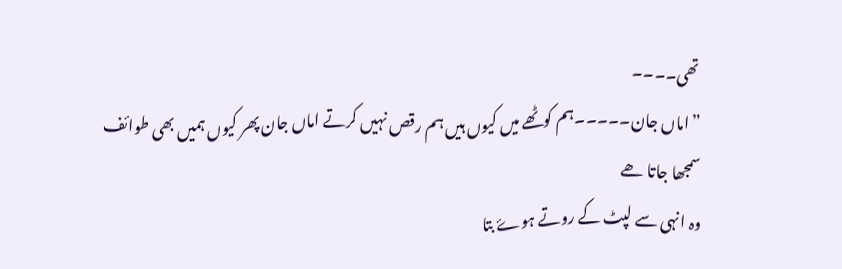تھی۔۔۔۔
”اماں جان۔۔۔۔۔ہم کوٹھے میں کیوں ہیں ہم رقص نہیں کرتے اماں جان پھر کیوں ہمیں بھی طوائف سمجھا جاتا ھے
وہ انہی سے لپٹ کے روتے ہوۓ بتا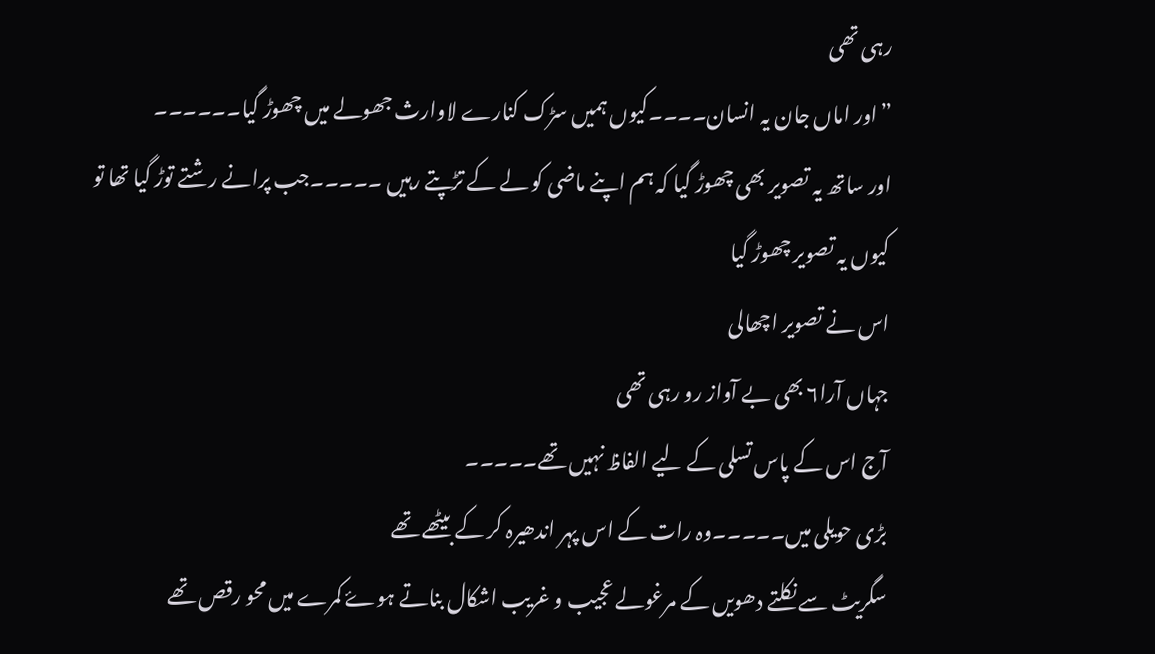رہی تھی
”اور اماں جان یہ انسان۔۔۔۔کیوں ہمیں سڑک کنارے لاوارث جھولے میں چھوڑ گیا۔۔۔۔۔۔
اور ساتھ یہ تصویر بھی چھوڑ گیا کہ ہم اپنے ماضی کو لے کے تڑپتے رہیں ۔۔۔۔۔جب پرانے رشتے توڑ گیا تھا تو کیوں یہ تصویر چھوڑ گیا
اس نے تصویر اچھالی
جہاں آرا۶ بھی بے آواز رو رہی تھی
آج اس کے پاس تسلی کے لیے الفاظ نہیں تھے۔۔۔۔۔
بڑی حویلی میں۔۔۔۔۔وہ رات کے اس پہر اندھیرہ کر کے بیٹھے تھے
سگریٹ سے نکلتے دھویں کے مرغولے عجیب و غریب اشکال بناتے ہوۓ کمرے میں محو رقص تھے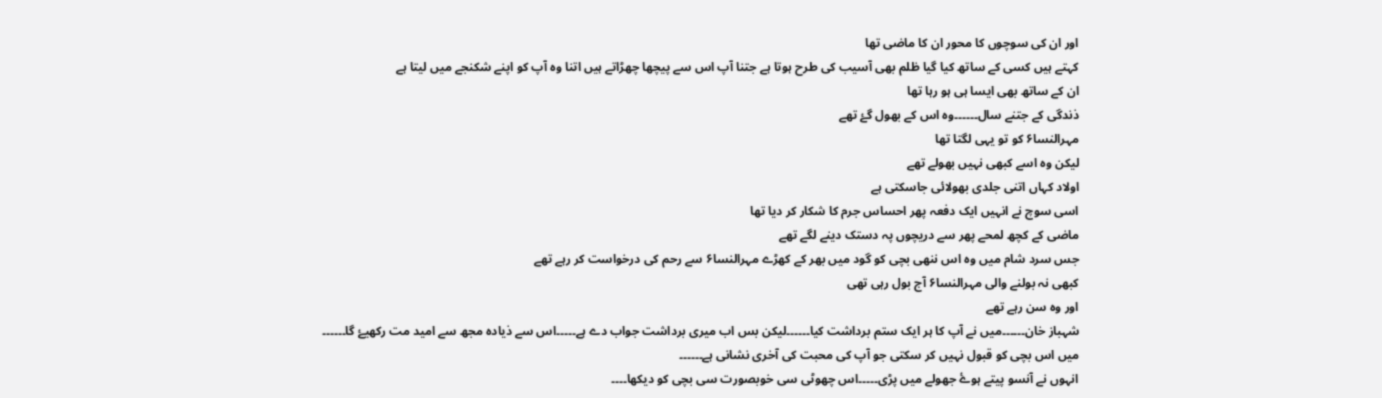اور ان کی سوچوں کا محور ان کا ماضی تھا
کہتے ہیں کسی کے ساتھ کیا گیا ظلم بھی آسیب کی طرح ہوتا ہے جتنا آپ اس سے پیچھا چھڑاتے ہیں اتنا وہ آپ کو اپنے شکنجے میں لیتا ہے
ان کے ساتھ بھی ایسا ہی ہو رہا تھا
ذندگی کے جتنے سال۔۔۔۔۔۔وہ اس کے بھول گۓ تھے
مہرالنسا۶ کو تو یہی لگتا تھا
لیکن وہ اسے کبھی نہیں بھولے تھے
اولاد کہاں اتنی جلدی بھولائی جاسکتی ہے
اسی سوچ نے انہیں ایک دفعہ پھر احساس جرم کا شکار کر دیا تھا
ماضی کے کچھ لمحے پھر سے دریچوں پہ دستک دینے لگے تھے
جس سرد شام میں وہ اس ننھی بچی کو گود میں بھر کے کھڑے مہرالنسا۶ سے رحم کی درخواست کر رہے تھے
کبھی نہ بولنے والی مہرالنسا۶ آج بول رہی تھی
اور وہ سن رہے تھے
شہباز خان۔۔۔۔۔۔میں نے آپ کا ہر ایک ستم برداشت کیا۔۔۔۔۔۔لیکن بس اب میری برداشت جواب دے ہے۔۔۔۔۔اس سے ذیادہ مجھ سے امید مت رکھیۓ گا۔۔۔۔۔۔
میں اس بچی کو قبول نہیں کر سکتی جو آپ کی محبت کی آخری نشانی ہے۔۔۔۔۔۔
انہوں نے آنسو پیتے ہوۓ جھولے میں پڑی۔۔۔۔۔اس چھوٹی سی خوبصورت سی بچی کو دیکھا۔۔۔۔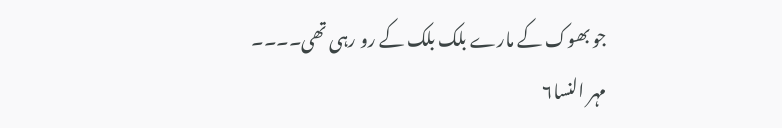جو بھوک کے مارے بلک بلک کے رو رہی تھی۔۔۔۔
مہر النسا۶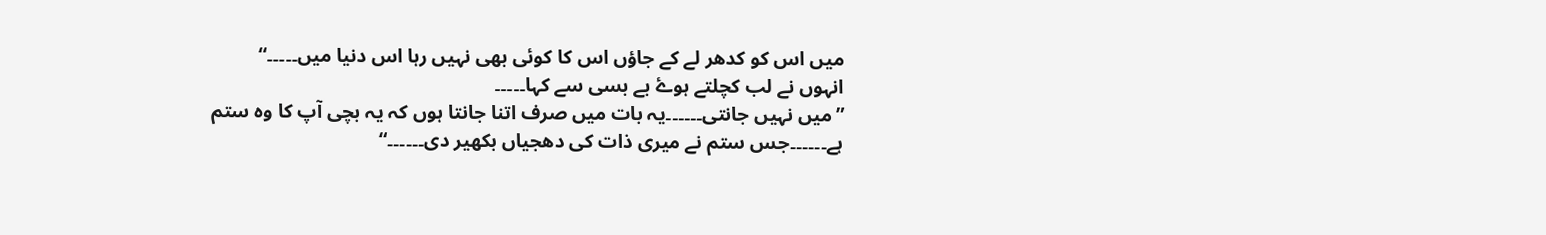میں اس کو کدھر لے کے جاؤں اس کا کوئی بھی نہیں رہا اس دنیا میں۔۔۔۔۔“
انہوں نے لب کچلتے ہوۓ بے بسی سے کہا۔۔۔۔۔
”میں نہیں جانتی۔۔۔۔۔۔یہ بات میں صرف اتنا جانتا ہوں کہ یہ بچی آپ کا وہ ستم ہے۔۔۔۔۔۔جس ستم نے میری ذات کی دھجیاں بکھیر دی۔۔۔۔۔۔“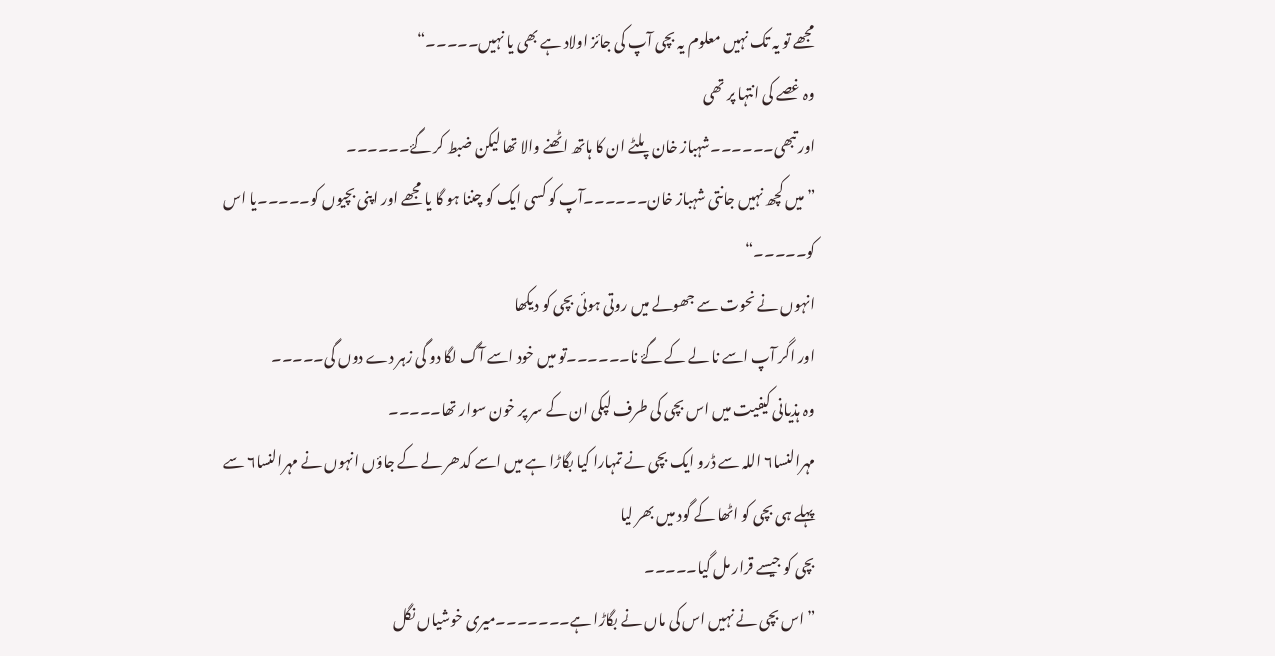مجھے تو یہ تک نہیں معلوم یہ بچی آپ کی جائز اولاد ہے بھی یا نہیں۔۔۔۔۔“
وہ غصے کی انتہا پر تھی
اور تبھی۔۔۔۔۔۔شہباز خان پلٹے ان کا ہاتھ اٹھنے والا تھا لیکن ضبط کر گۓ۔۔۔۔۔۔
”میں کچھ نہیں جانتی شہباز خان۔۔۔۔۔۔آپ کو کسی ایک کو چننا ہو گا یا مجھے اور اپنی بچیوں کو۔۔۔۔۔یا اس کو۔۔۔۔۔“
انہوں نے نحوت سے جھولے میں روتی ہوئی بچی کو دیکھا
اور اگر آپ اسے نا لے کے گۓ نا۔۔۔۔۔۔تو میں خود اسے آگ لگا دو گی زہر دے دوں گی۔۔۔۔۔
وہ ہذیانی کیفیت میں اس بچی کی طرف لپکی ان کے سر پر خون سوار تھا۔۔۔۔۔
مہرالنسا۶ اللہ سے ڈرو ایک بچی نے تمہارا کیا بگاڑا ہے میں اسے کدھر لے کے جاؤں انہوں نے مہرالنسا۶ سے پہلے ہی بچی کو اٹھا کے گود میں بھر لیا
بچی کو جیسے قرار مل گیا۔۔۔۔۔
”اس بچی نے نہیں اس کی ماں نے بگاڑا ہے۔۔۔۔۔۔۔میری خوشیاں نگل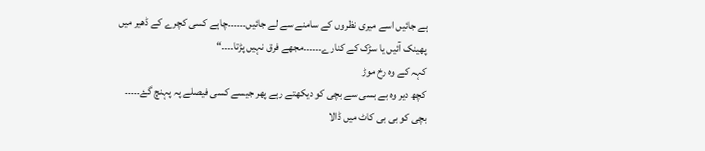ہے جائیں اسے میری نظروں کے سامنے سے لے جائیں۔۔۔۔۔۔چاہے کسی کچرے کے ڈھیر میں پھینک آئیں یا سڑک کے کنارے۔۔۔۔۔۔مجھے فرق نہیں پڑتا۔۔۔۔“
کہہ کے وہ رخ موڑ
کچھ دیر وہ بے بسی سے بچی کو دیکھتے رہے پھر جیسے کسی فیصلے پہ پہنچ گۓ۔۔۔۔۔
بچی کو بی بی کاٹ میں ڈالا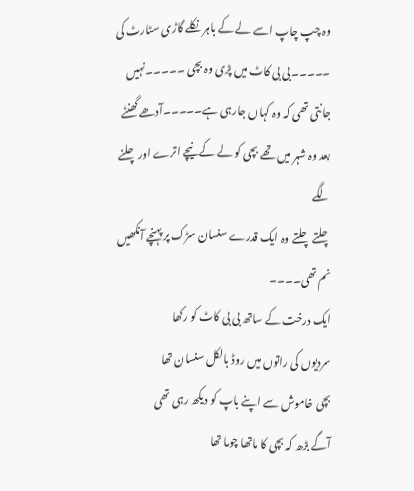وہ چپ چاپ اسے لے کے باہر نکلے گاڑی سٹارٹ کی ۔۔۔۔۔بی بی کاٹ میں پڑی وہ بچی ۔۔۔۔۔نہیں جانتی تھی کہ وہ کہاں جارہی ہے۔۔۔۔۔آدھے گھنٹے بعد وہ شہر میں تھے بچی کو لے کے نیچے اترے اور چلنے لگے
چلتے چلتے وہ ایک قدرے سنسان سڑک پر پہنچے آنکھیں نم تھی۔۔۔۔
ایک درخت کے ساتھ بی بی کاٹ کو رکھا
سردیوں کی راتوں میں روڈ بالکل سنسان تھا
بچی خاموش سے اپنے باپ کو دیکھ رہی تھی
آگے بڑھ کہ بچی کا ماتھا چوما تھا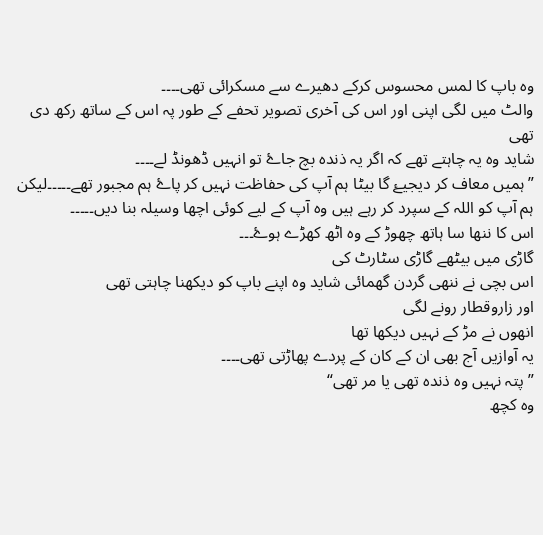وہ باپ کا لمس محسوس کرکے دھیرے سے مسکرائی تھی۔۔۔۔
والٹ میں لگی اپنی اور اس کی آخری تصویر تحفے کے طور پہ اس کے ساتھ رکھ دی تھی
شاید وہ یہ چاہتے تھے کہ اگر یہ ذندہ بچ جاۓ تو انہیں ڈھونڈ لے۔۔۔۔
”ہمیں معاف کر دیجیۓ گا بیٹا ہم آپ کی حفاظت نہیں کر پاۓ ہم مجبور تھے۔۔۔۔۔لیکن ہم آپ کو اللہ کے سپرد کر رہے ہیں وہ آپ کے لیے کوئی اچھا وسیلہ بنا دیں۔۔۔۔۔
اس کا ننھا سا ہاتھ چھوڑ کے وہ اٹھ کھڑے ہوۓ۔۔۔
گاڑی میں بیٹھے گاڑی سٹارٹ کی
اس بچی نے ننھی گردن گھمائی شاید وہ اپنے باپ کو دیکھنا چاہتی تھی
اور زاروقطار رونے لگی
انھوں نے مڑ کے نہیں دیکھا تھا
یہ آوازیں آج بھی ان کے کان کے پردے پھاڑتی تھی۔۔۔۔
”پتہ نہیں وہ ذندہ تھی یا مر تھی“
وہ کچھ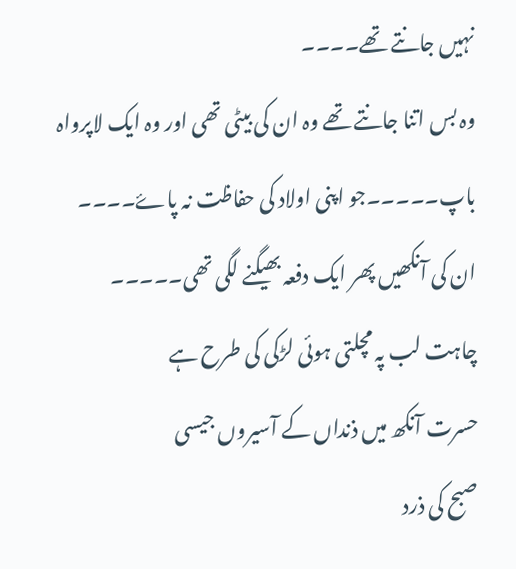نہیں جانتے تھے۔۔۔۔
وہ بس اتنا جانتے تھے وہ ان کی بیٹی تھی اور وہ ایک لاپرواہ باپ۔۔۔۔۔جو اپنی اولاد کی حفاظت نہ پاۓ۔۔۔۔
ان کی آنکھیں پھر ایک دفعہ بھیگنے لگی تھی۔۔۔۔۔
چاہت لب پہ مچلتی ہوئی لڑکی کی طرح ہے
حسرت آنکھ میں ذنداں کے آسیروں جیسی
صبح کی ذرد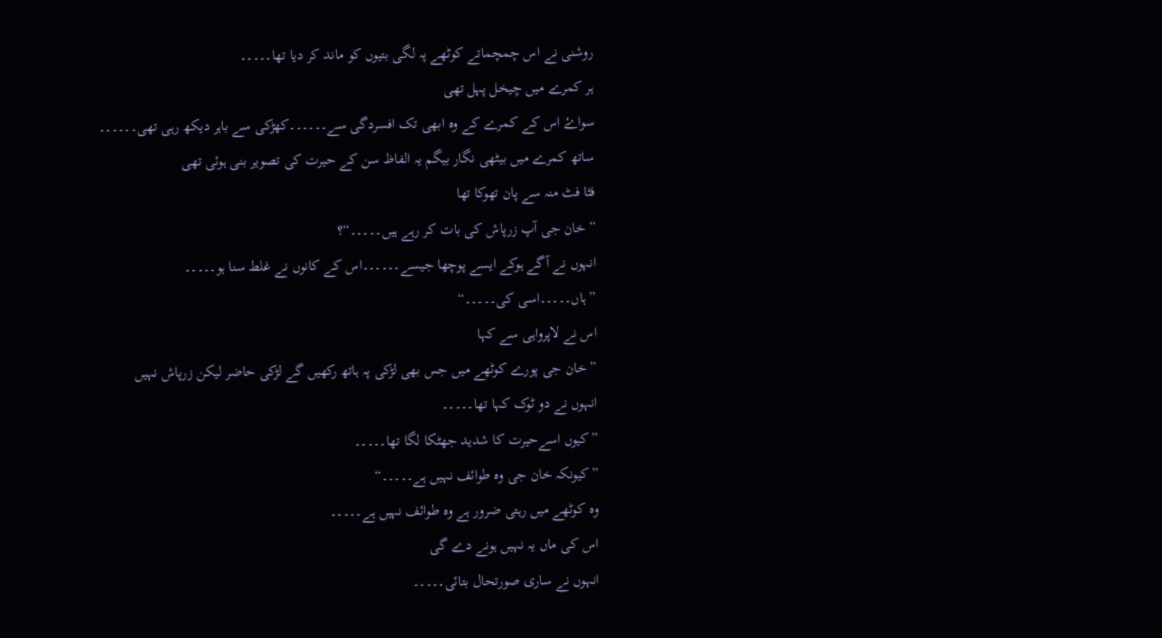روشنی نے اس چمچماتے کوٹھے پہ لگی بتیوں کو ماند کر دیا تھا۔۔۔۔۔
ہر کمرے میں چیخل پہل تھی
سواۓ اس کے کمرے کے وہ ابھی تک افسردگی سے۔۔۔۔۔۔کھڑکی سے باہر دیکھ رہی تھی۔۔۔۔۔۔
ساتھ کمرے میں بیٹھی نگار بیگم یہ الفاظ سن کے حیرت کی تصویر بنی ہوئی تھی
فٹا فٹ منہ سے پان تھوکا تھا
”خان جی آپ زرپاش کی بات کر رہے ہیں۔۔۔۔۔“؟
انہوں نے آگے ہوکے ایسے پوچھا جیسے۔۔۔۔۔۔اس کے کانوں نے غلط سنا ہو۔۔۔۔۔
”ہاں۔۔۔۔۔اسی کی۔۔۔۔۔“
اس نے لاپرواہی سے کہا
”خان جی پورے کوٹھے میں جس بھی لڑکی پہ ہاتھ رکھیں گے لڑکی حاضر لیکن زرپاش نہیں
انہوں نے دو ٹوک کہا تھا۔۔۔۔۔
”کیوں اسےحیرت کا شدید جھٹکا لگا تھا۔۔۔۔۔
”کیونکہ خان جی وہ طوائف نہیں ہے۔۔۔۔۔“
وہ کوٹھے میں رہتی ضرور ہے وہ طوائف نہیں ہے۔۔۔۔۔
اس کی ماں یہ نہیں ہونے دے گی
انہوں نے ساری صورتحال بتائی۔۔۔۔۔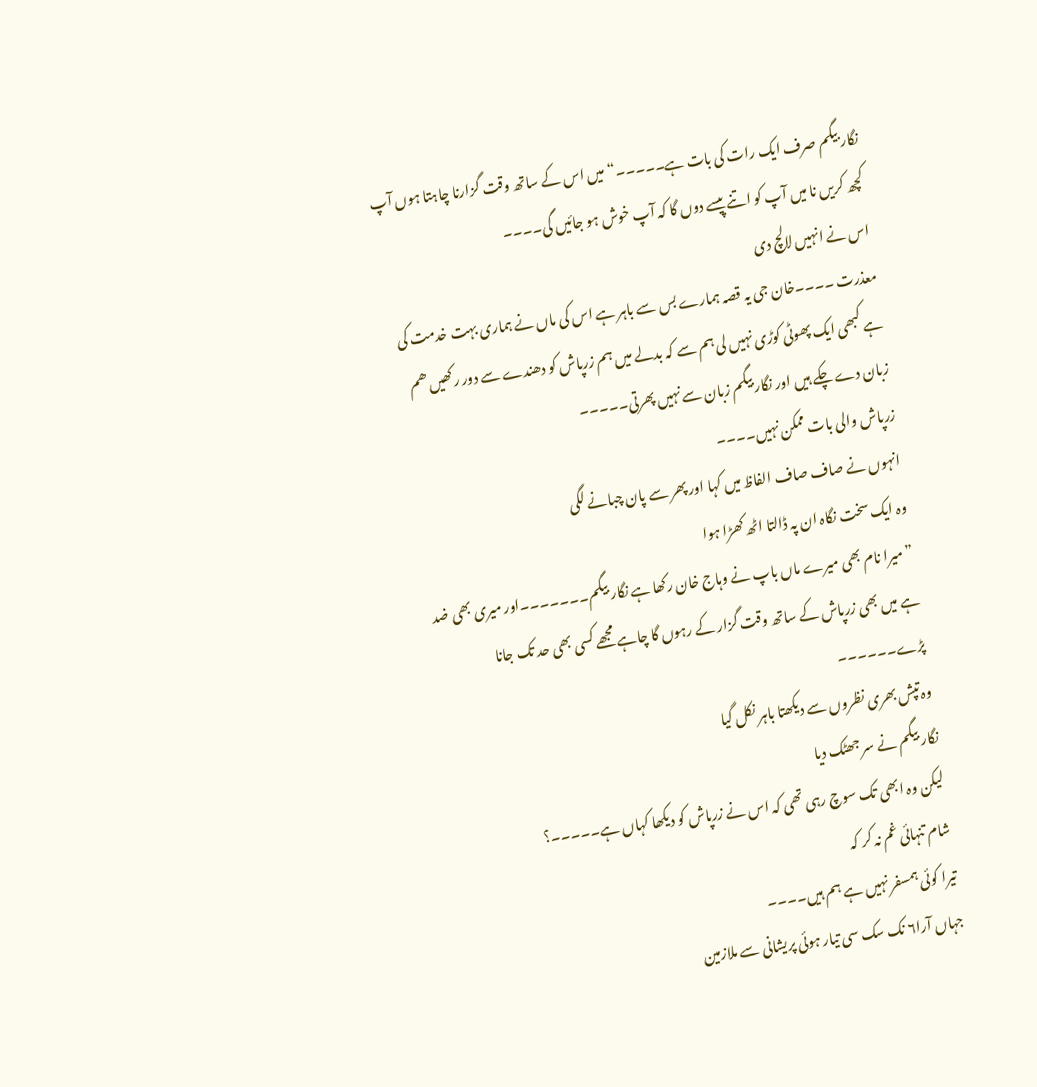نگار بیگم صرف ایک رات کی بات ہے۔۔۔۔۔“میں اس کے ساتھ وقت گزارنا چاہتا ہوں آپ کچھ کریں نا میں آپ کو اتنے پیسے دوں گا کہ آپ خوش ہو جائیں گی۔۔۔۔
اس نے انہیں لالچ دی
معذرت ۔۔۔۔خان جی یہ قصہ ہمارے بس سے باہر ہے اس کی ماں نے ہماری بہت خدمت کی ہے کبھی ایک پھوٹی کوڑی نہیں لی ہم سے کہ بدلے میں ہم زرپاش کو دھندے سے دور رکھیں ھم زبان دے چکے ہیں اور نگار بیگم زبان سے نہیں پھرتی۔۔۔۔۔
زرپاش والی بات ممکن نہیں۔۔۔۔
انہوں نے صاف صاف الفاظ میں کہا اور پھر سے پان چبانے لگی
وہ ایک سخت نگاہ ان پہ ڈالتا اٹھ کھڑا ہوا
”میرا نام بھی میرے ماں باپ نے وہاج خان رکھا ہے نگار بیگم۔۔۔۔۔۔۔اور میری بھی ضد ہے میں بھی زرپاش کے ساتھ وقت گزار کے رہوں گا چاہے مجھے کسی بھی حد تک جانا پڑے۔۔۔۔۔۔
وہ تپش بھری نظروں سے دیکھتا باہر نکل گیا
نگار بیگم نے سر جھٹک دیا
لیکن وہ ابھی تک سوچ رہی تھی کہ اس نے زرپاش کو دیکھا کہاں ہے۔۔۔۔۔؟
شام تنہائی غم نہ کر کہ
تیرا کوئی ہمسفر نہیں ہے ہم ہیں۔۔۔۔
جہاں آرا۶ نک سک سی تیار ہوئی پریشانی سے ملازمین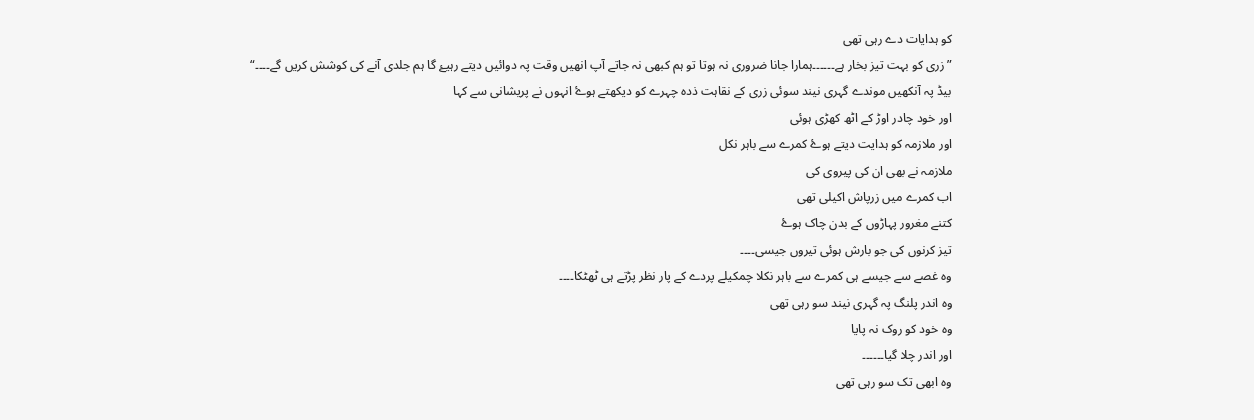کو ہدایات دے رہی تھی
”زری کو بہت تیز بخار ہے۔۔۔۔۔۔ہمارا جانا ضروری نہ ہوتا تو ہم کبھی نہ جاتے آپ انھیں وقت پہ دوائیں دیتے رہیۓ گا ہم جلدی آنے کی کوشش کریں گے۔۔۔۔“
بیڈ پہ آنکھیں موندے گہری نیند سوئی زری کے نقاہت ذدہ چہرے کو دیکھتے ہوۓ انہوں نے پریشانی سے کہا
اور خود چادر اوڑ کے اٹھ کھڑی ہوئی
اور ملازمہ کو ہدایت دیتے ہوۓ کمرے سے باہر نکل
ملازمہ نے بھی ان کی پیروی کی
اب کمرے میں زرپاش اکیلی تھی
کتنے مغرور پہاڑوں کے بدن چاک ہوۓ
تیز کرنوں کی جو بارش ہوئی تیروں جیسی۔۔۔۔
وہ غصے سے جیسے ہی کمرے سے باہر نکلا چمکیلے پردے کے پار نظر پڑتے ہی ٹھٹکا۔۔۔۔
وہ اندر پلنگ پہ گہری نیند سو رہی تھی
وہ خود کو روک نہ پایا
اور اندر چلا گیا۔۔۔۔۔۔
وہ ابھی تک سو رہی تھی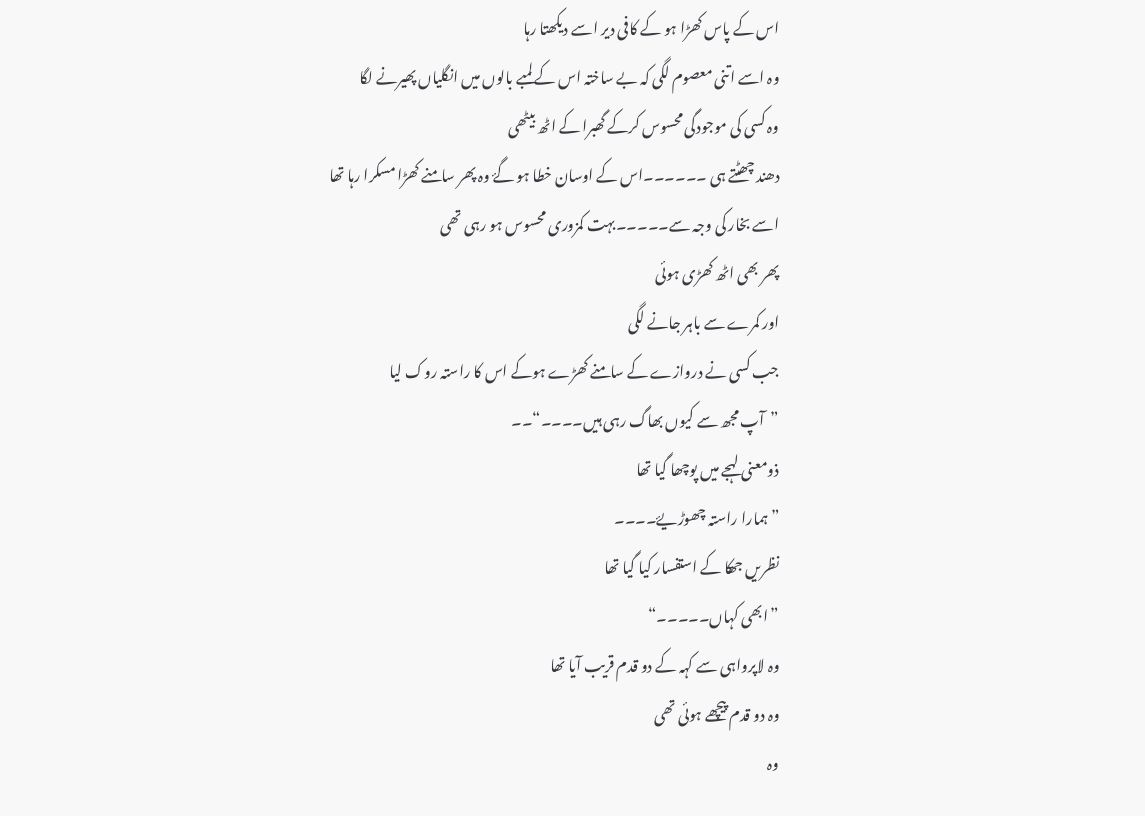اس کے پاس کھڑا ہو کے کافی دیر اسے دیکھتا رہا
وہ اسے اتنی معصوم لگی کہ بے ساختہ اس کے لمبے بالوں میں انگلیاں پھیرنے لگا
وہ کسی کی موجودگی محسوس کرکے گھبرا کے اٹھ بیٹھی
دھند چھٹتے ہی ۔۔۔۔۔۔اس کے اوسان خطا ہو گۓ وہ پھر سامنے کھڑا مسکرا رہا تھا
اسے بخار کی وجہ سے۔۔۔۔۔بہت کمزوری محسوس ہو رہی تھی
پھر بھی اٹھ کھڑی ہوئی
اور کمرے سے باہر جانے لگی
جب کسی نے دروازے کے سامنے کھڑے ہوکے اس کا راستہ روک لیا
”آپ مجھ سے کیوں بھاگ رہی ہیں۔۔۔۔“۔۔
ذومعنی لہجے میں پوچھا گیا تھا
”ہمارا راستہ چھوڑیۓ۔۔۔۔
نظریں جھکا کے استفسار کیا گیا تھا
”ابھی کہاں۔۔۔۔۔“
وہ لاپرواہی سے کہہ کے دو قدم قریب آیا تھا
وہ دو قدم پیچھے ہوئی تھی
وہ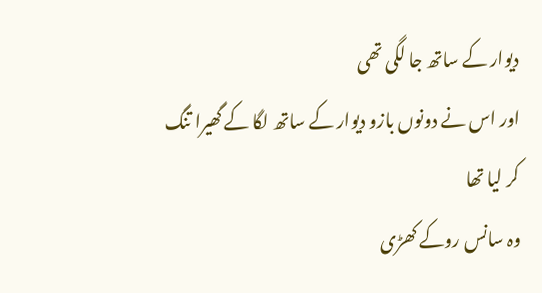دیوار کے ساتھ جا لگی تھی
اور اس نے دونوں بازو دیوار کے ساتھ لگا کے گھیرا تنگ کر لیا تھا
وہ سانس روکے کھڑی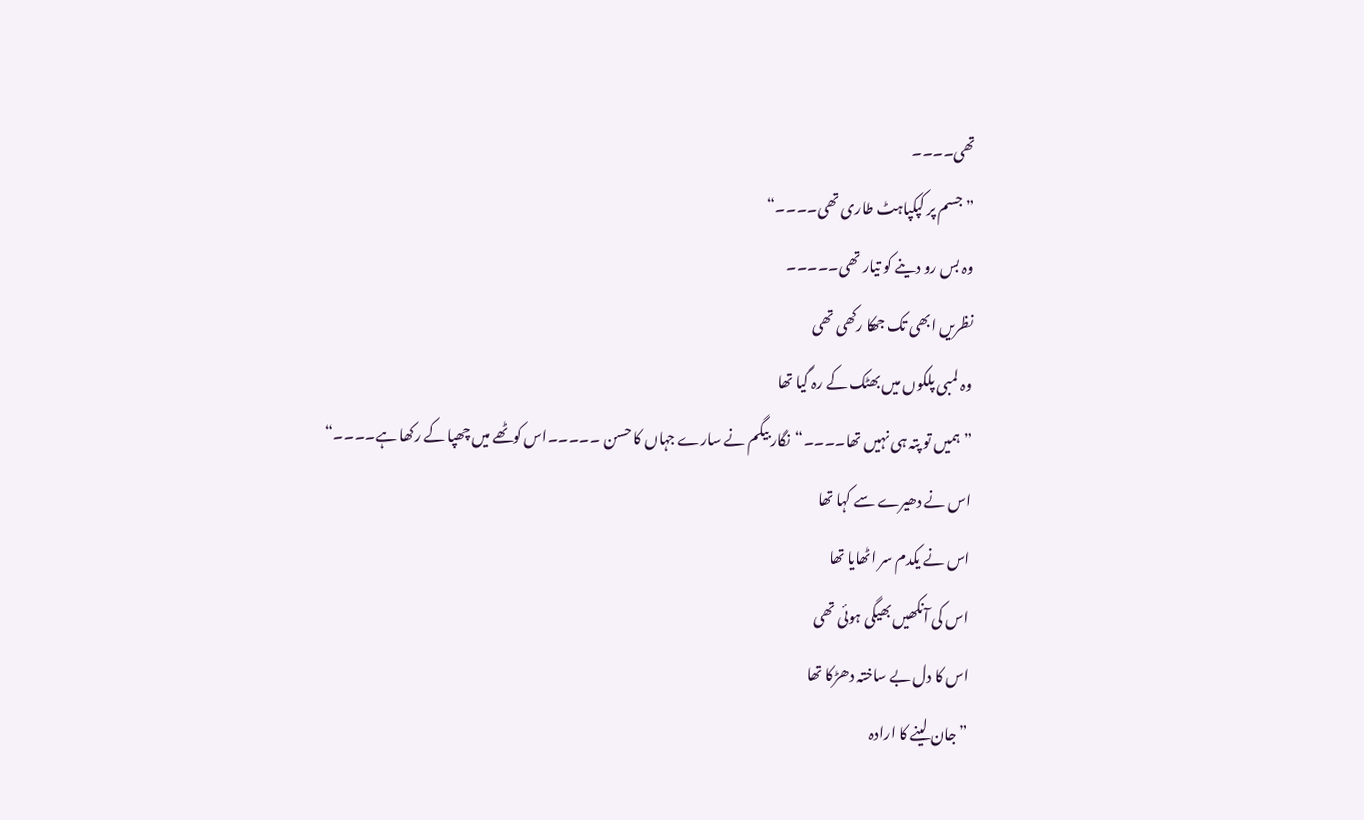تھی۔۔۔۔
”جسم پر کپکپاہٹ طاری تھی۔۔۔۔“
وہ بس رو دینے کو تیار تھی۔۔۔۔۔
نظریں ابھی تک جھکا رکھی تھی
وہ لمبی پلکوں میں بھٹک کے رہ گیا تھا
”ہمیں تو پتہ ہی نہیں تھا۔۔۔۔“نگار بیگم نے سارے جہاں کا حسن ۔۔۔۔۔اس کوٹھے میں چھپا کے رکھا ہے۔۔۔۔“
اس نے دھیرے سے کہا تھا
اس نے یکدم سر اٹھایا تھا
اس کی آنکھیں بھیگی ہوئی تھی
اس کا دل بے ساختہ دھڑکا تھا
”جان لینے کا ارادہ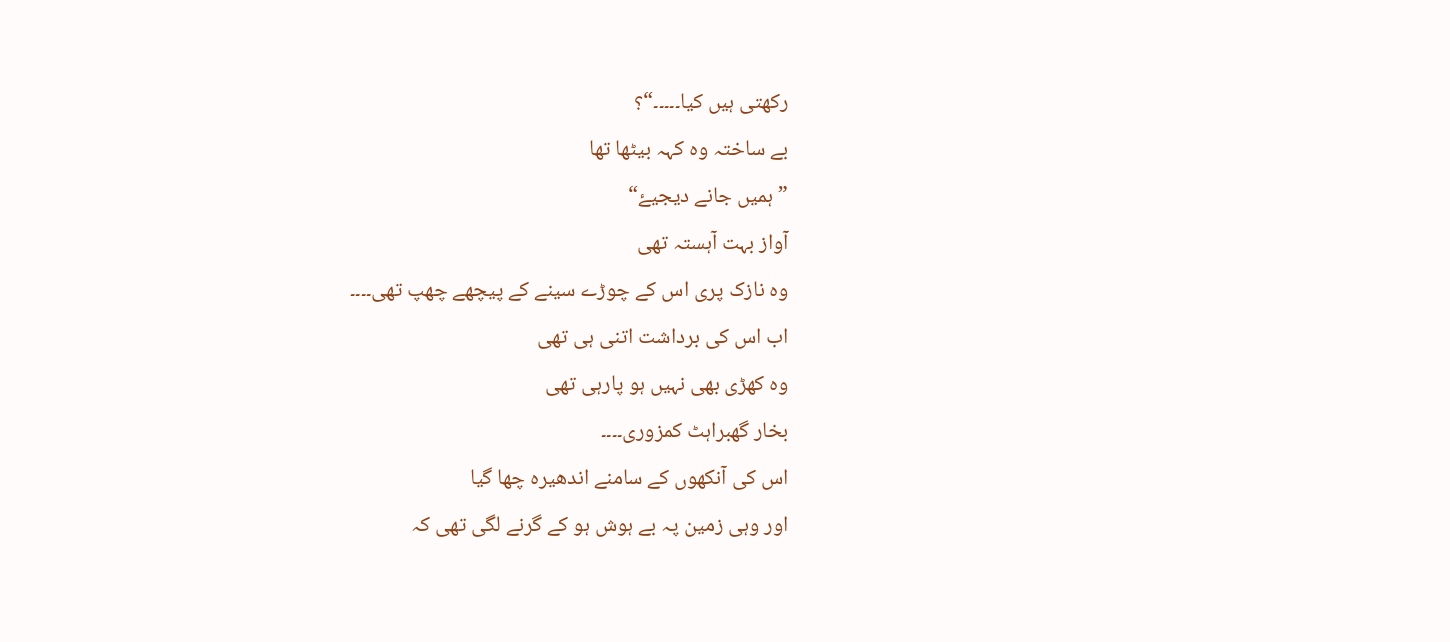رکھتی ہیں کیا۔۔۔۔۔“؟
بے ساختہ وہ کہہ بیٹھا تھا
”ہمیں جانے دیجیۓ“
آواز بہت آہستہ تھی
وہ نازک پری اس کے چوڑے سینے کے پیچھے چھپ تھی۔۔۔۔
اب اس کی برداشت اتنی ہی تھی
وہ کھڑی بھی نہیں ہو پارہی تھی
بخار گھبراہٹ کمزوری۔۔۔۔
اس کی آنکھوں کے سامنے اندھیرہ چھا گیا
اور وہی زمین پہ بے ہوش ہو کے گرنے لگی تھی کہ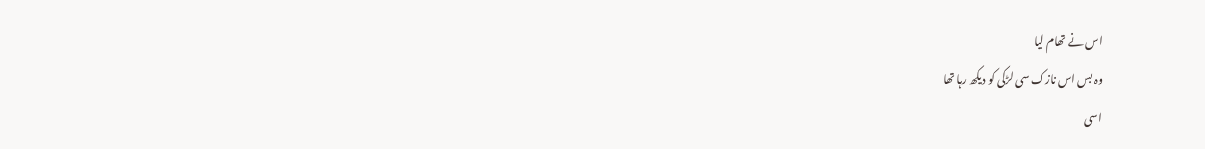اس نے تھام لیا
وہ بس اس نازک سی لڑکی کو دیکھ رہا تھا
اسی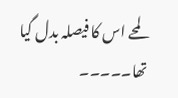لمحے اس کا فیصلہ بدل گیا تھا۔۔۔۔۔